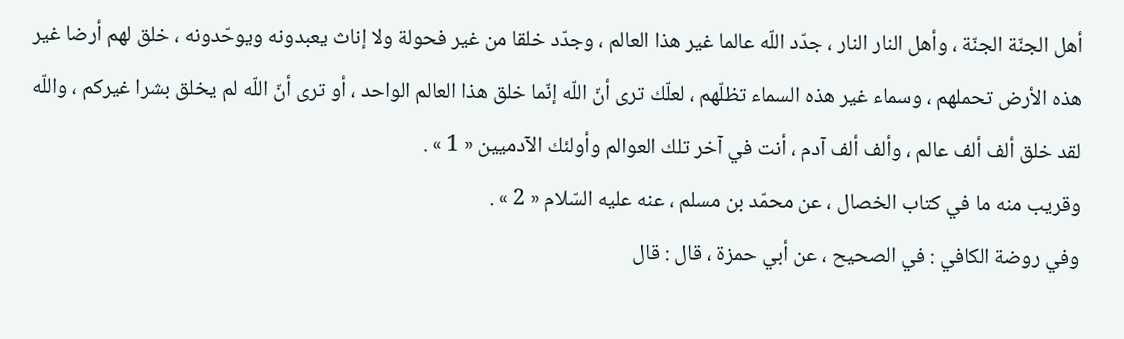أهل الجنّة الجنّة ، وأهل النار النار ، جدّد اللّه عالما غير هذا العالم ، وجدّد خلقا من غير فحولة ولا إناث يعبدونه ويوحّدونه ، خلق لهم أرضا غير هذه الأرض تحملهم ، وسماء غير هذه السماء تظلّهم ، لعلّك ترى أنّ اللّه إنّما خلق هذا العالم الواحد ، أو ترى أنّ اللّه لم يخلق بشرا غيركم ، واللّه لقد خلق ألف ألف عالم ، وألف ألف آدم ، أنت في آخر تلك العوالم وأولئك الآدميين « 1 » .
وقريب منه ما في كتاب الخصال ، عن محمّد بن مسلم ، عنه عليه السّلام « 2 » .
وفي روضة الكافي : في الصحيح ، عن أبي حمزة ، قال : قال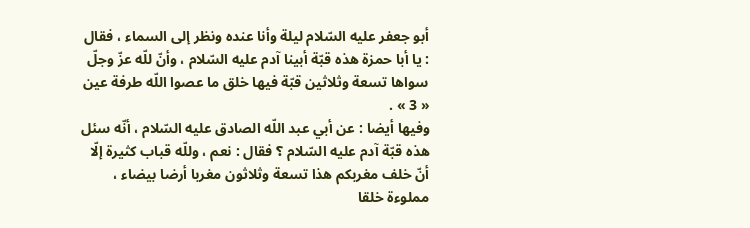أبو جعفر عليه السّلام ليلة وأنا عنده ونظر إلى السماء ، فقال : يا أبا حمزة هذه قبّة أبينا آدم عليه السّلام ، وأنّ للّه عزّ وجلّ سواها تسعة وثلاثين قبّة فيها خلق ما عصوا اللّه طرفة عين « 3 » .
وفيها أيضا : عن أبي عبد اللّه الصادق عليه السّلام ، أنّه سئل هذه قبّة آدم عليه السّلام ؟ فقال : نعم ، وللّه قباب كثيرة إلّا أنّ خلف مغربكم هذا تسعة وثلاثون مغربا أرضا بيضاء ، مملوءة خلقا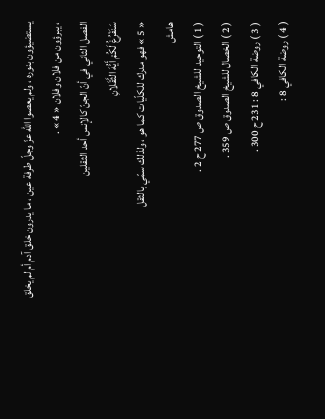يستضيؤون بنوره ، ولم يعصوا اللّه عزّ وجلّ طرفة عين ، ما يدرون خلق آدم أم لم يخلق ، يبرؤون من فلان وفلان « 4 » .
الفصل الثاني في أنّ الجنّ كالإنس أحد الثقلين
سَنَفْرُغُ لَكُمْ أَيُّهَ الثَّقَلانِ
« 5 » فهو مدرك للكلّيات كما هو ، ولذلك سمّي بالثقل
هامش
( 1 ) التوحيد للشيخ الصدوق ص 277 ح 2 .
( 2 ) الخصال للشيخ الصدوق ص 359 .
( 3 ) روضة الكافي 8 : 231 ح 300 .
( 4 ) روضة الكافي 8 :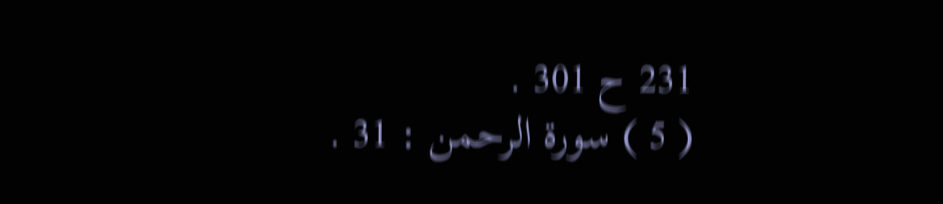231 ح 301 .
( 5 ) سورة الرحمن : 31 .